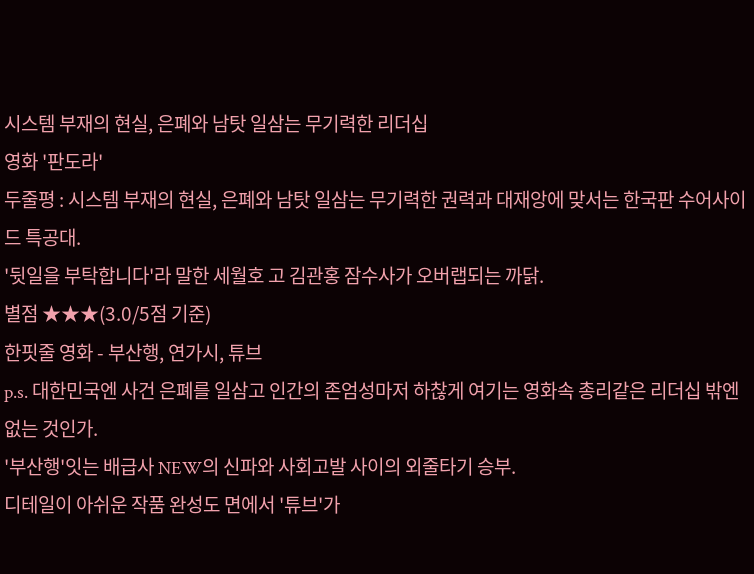시스템 부재의 현실, 은폐와 남탓 일삼는 무기력한 리더십
영화 '판도라'
두줄평 : 시스템 부재의 현실, 은폐와 남탓 일삼는 무기력한 권력과 대재앙에 맞서는 한국판 수어사이드 특공대.
'뒷일을 부탁합니다'라 말한 세월호 고 김관홍 잠수사가 오버랩되는 까닭.
별점 ★★★(3.0/5점 기준)
한핏줄 영화 - 부산행, 연가시, 튜브
p.s. 대한민국엔 사건 은폐를 일삼고 인간의 존엄성마저 하찮게 여기는 영화속 총리같은 리더십 밖엔 없는 것인가.
'부산행'잇는 배급사 NEW의 신파와 사회고발 사이의 외줄타기 승부.
디테일이 아쉬운 작품 완성도 면에서 '튜브'가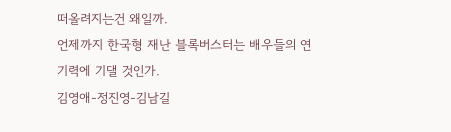떠올려지는건 왜일까.
언제까지 한국형 재난 블록버스터는 배우들의 연기력에 기댈 것인가.
김영애-정진영-김남길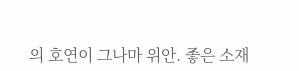의 호연이 그나마 위안. 좋은 소재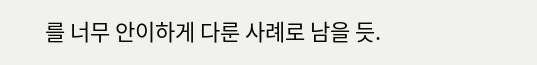를 너무 안이하게 다룬 사례로 남을 듯.